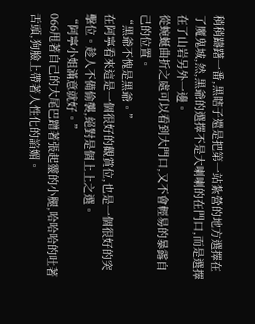稍稍躊躇一番,黑瞎子還是把第一站紮營的地方選擇在了魔鬼城,然,黑爺的選擇不是大喇喇的在門口,而是選擇在了山岩另外一邊。
從蜿蜒曲折之處可以看到大門口,又不會輕易的暴露自己的位置。
“黑爺不愧是黑爺。”
在阿寧看來這是一個很好的觀賞位,也是一個很好的突擊位。趁人不備偷襲,絕對是個上上之選。
“阿寧小姐滿意就好。”
066甩著自己的大尾巴蹭著張起靈的小腿,哈哈哈的吐著舌頭,狗臉上帶著人性化的諂媚。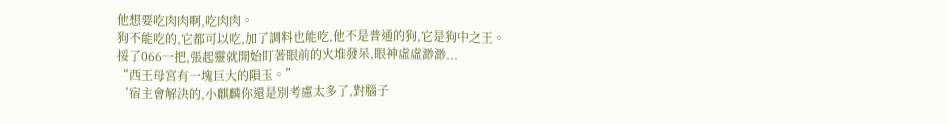他想要吃肉肉啊,吃肉肉。
狗不能吃的,它都可以吃,加了調料也能吃,他不是普通的狗,它是狗中之王。
挼了066一把,張起靈就開始盯著眼前的火堆發呆,眼神虛虛渺渺...
“西王母宮有一塊巨大的隕玉。”
‘宿主會解決的,小麒麟你還是別考慮太多了,對腦子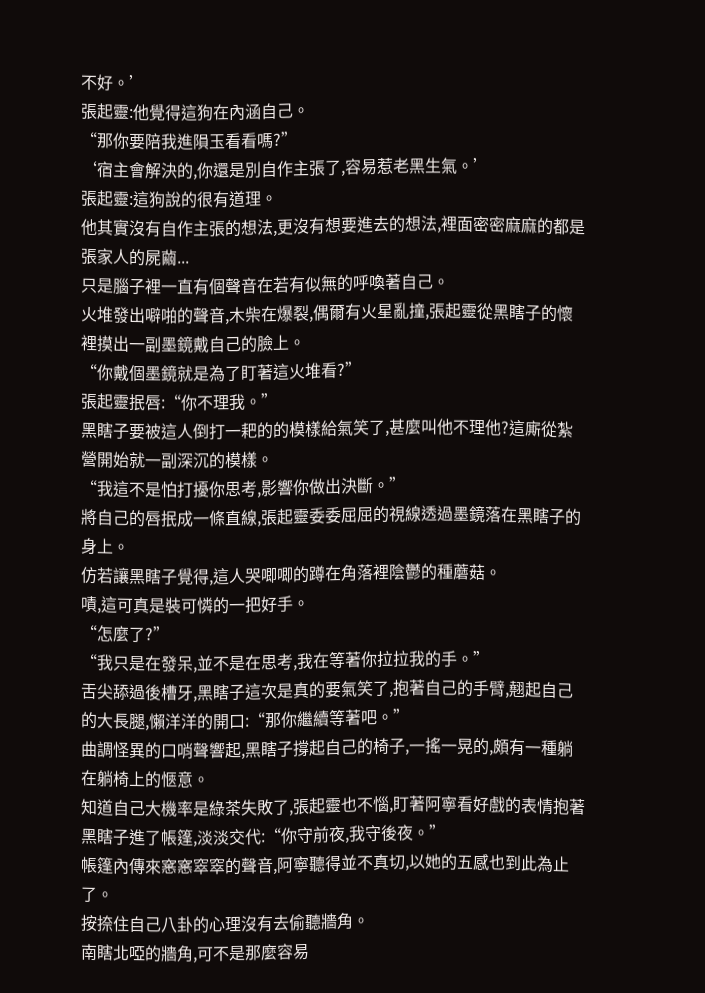不好。’
張起靈:他覺得這狗在內涵自己。
“那你要陪我進隕玉看看嗎?”
‘宿主會解決的,你還是別自作主張了,容易惹老黑生氣。’
張起靈:這狗說的很有道理。
他其實沒有自作主張的想法,更沒有想要進去的想法,裡面密密麻麻的都是張家人的屍繭...
只是腦子裡一直有個聲音在若有似無的呼喚著自己。
火堆發出噼啪的聲音,木柴在爆裂,偶爾有火星亂撞,張起靈從黑瞎子的懷裡摸出一副墨鏡戴自己的臉上。
“你戴個墨鏡就是為了盯著這火堆看?”
張起靈抿唇:“你不理我。”
黑瞎子要被這人倒打一耙的的模樣給氣笑了,甚麼叫他不理他?這廝從紮營開始就一副深沉的模樣。
“我這不是怕打擾你思考,影響你做出決斷。”
將自己的唇抿成一條直線,張起靈委委屈屈的視線透過墨鏡落在黑瞎子的身上。
仿若讓黑瞎子覺得,這人哭唧唧的蹲在角落裡陰鬱的種蘑菇。
嘖,這可真是裝可憐的一把好手。
“怎麼了?”
“我只是在發呆,並不是在思考,我在等著你拉拉我的手。”
舌尖舔過後槽牙,黑瞎子這次是真的要氣笑了,抱著自己的手臂,翹起自己的大長腿,懶洋洋的開口:“那你繼續等著吧。”
曲調怪異的口哨聲響起,黑瞎子撐起自己的椅子,一搖一晃的,頗有一種躺在躺椅上的愜意。
知道自己大機率是綠茶失敗了,張起靈也不惱,盯著阿寧看好戲的表情抱著黑瞎子進了帳篷,淡淡交代:“你守前夜,我守後夜。”
帳篷內傳來窸窸窣窣的聲音,阿寧聽得並不真切,以她的五感也到此為止了。
按捺住自己八卦的心理沒有去偷聽牆角。
南瞎北啞的牆角,可不是那麼容易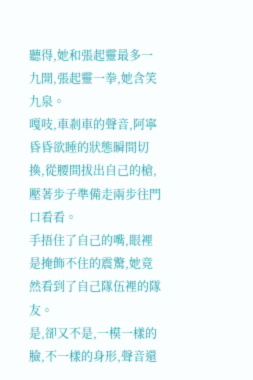聽得,她和張起靈最多一九開,張起靈一拳,她含笑九泉。
嘎吱,車剎車的聲音,阿寧昏昏欲睡的狀態瞬間切換,從腰間拔出自己的槍,壓著步子準備走兩步往門口看看。
手捂住了自己的嘴,眼裡是掩飾不住的震驚,她竟然看到了自己隊伍裡的隊友。
是,卻又不是,一模一樣的臉,不一樣的身形,聲音還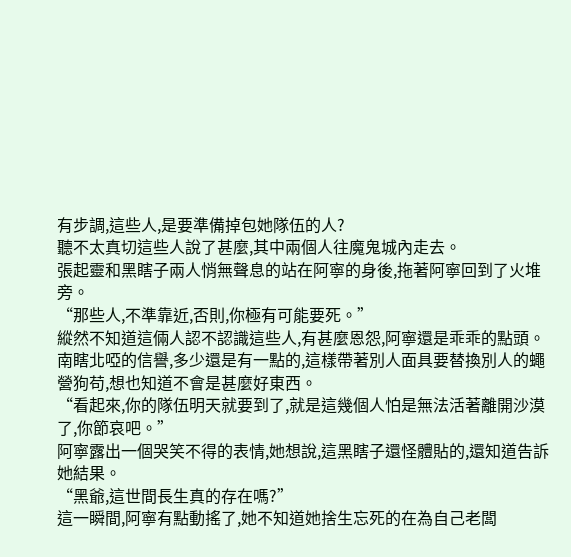有步調,這些人,是要準備掉包她隊伍的人?
聽不太真切這些人說了甚麼,其中兩個人往魔鬼城內走去。
張起靈和黑瞎子兩人悄無聲息的站在阿寧的身後,拖著阿寧回到了火堆旁。
“那些人,不準靠近,否則,你極有可能要死。”
縱然不知道這倆人認不認識這些人,有甚麼恩怨,阿寧還是乖乖的點頭。
南瞎北啞的信譽,多少還是有一點的,這樣帶著別人面具要替換別人的蠅營狗苟,想也知道不會是甚麼好東西。
“看起來,你的隊伍明天就要到了,就是這幾個人怕是無法活著離開沙漠了,你節哀吧。”
阿寧露出一個哭笑不得的表情,她想說,這黑瞎子還怪體貼的,還知道告訴她結果。
“黑爺,這世間長生真的存在嗎?”
這一瞬間,阿寧有點動搖了,她不知道她捨生忘死的在為自己老闆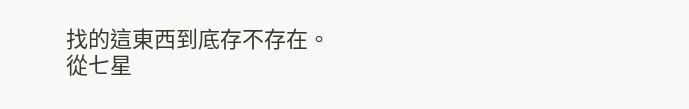找的這東西到底存不存在。
從七星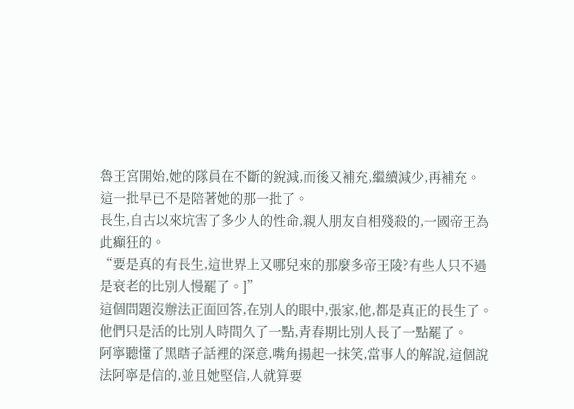魯王宮開始,她的隊員在不斷的銳減,而後又補充,繼續減少,再補充。
這一批早已不是陪著她的那一批了。
長生,自古以來坑害了多少人的性命,親人朋友自相殘殺的,一國帝王為此癲狂的。
“要是真的有長生,這世界上又哪兒來的那麼多帝王陵?有些人只不過是衰老的比別人慢罷了。]”
這個問題沒辦法正面回答,在別人的眼中,張家,他,都是真正的長生了。
他們只是活的比別人時間久了一點,青春期比別人長了一點罷了。
阿寧聽懂了黑瞎子話裡的深意,嘴角揚起一抹笑,當事人的解說,這個說法阿寧是信的,並且她堅信,人就算要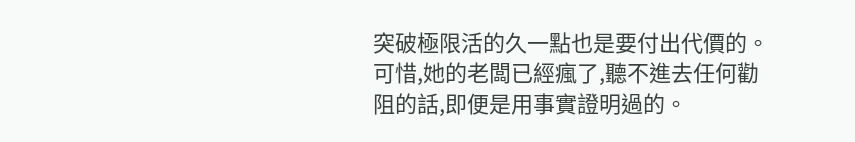突破極限活的久一點也是要付出代價的。
可惜,她的老闆已經瘋了,聽不進去任何勸阻的話,即便是用事實證明過的。